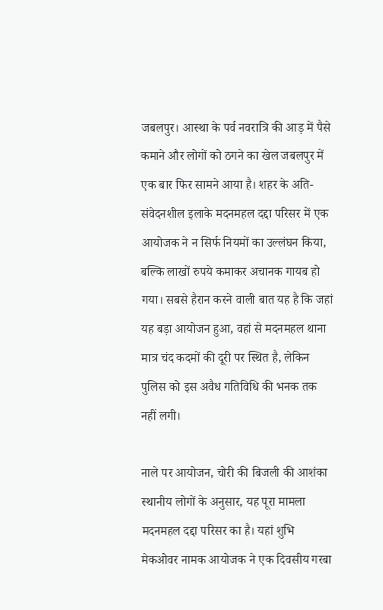जबलपुर। आस्था के पर्व नवरात्रि की आड़ में पैसे कमाने और लोगों को ठगने का खेल जबलपुर में एक बार फिर सामने आया है। शहर के अति-संवेदनशील इलाके मदनमहल दद्दा परिसर में एक आयोजक ने न सिर्फ नियमों का उल्लंघन किया, बल्कि लाखों रुपये कमाकर अचानक गायब हो गया। सबसे हैरान करने वाली बात यह है कि जहां यह बड़ा आयोजन हुआ, वहां से मदनमहल थाना मात्र चंद कदमों की दूरी पर स्थित है, लेकिन पुलिस को इस अवैध गतिविधि की भनक तक नहीं लगी।

नाले पर आयोजन, चोरी की बिजली की आशंका
स्थानीय लोगों के अनुसार, यह पूरा मामला मदनमहल दद्दा परिसर का है। यहां शुभि मेकओवर नामक आयोजक ने एक दिवसीय गरबा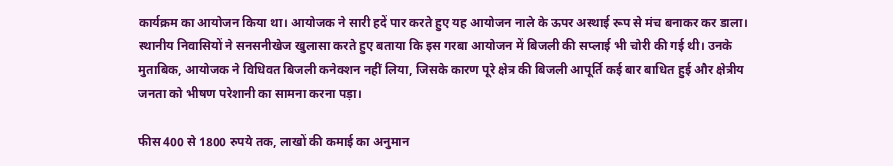कार्यक्रम का आयोजन किया था। आयोजक ने सारी हदें पार करते हुए यह आयोजन नाले के ऊपर अस्थाई रूप से मंच बनाकर कर डाला। स्थानीय निवासियों ने सनसनीखेज खुलासा करते हुए बताया कि इस गरबा आयोजन में बिजली की सप्लाई भी चोरी की गई थी। उनके मुताबिक, आयोजक ने विधिवत बिजली कनेक्शन नहीं लिया, जिसके कारण पूरे क्षेत्र की बिजली आपूर्ति कई बार बाधित हुई और क्षेत्रीय जनता को भीषण परेशानी का सामना करना पड़ा।

फीस 400 से 1800 रुपये तक, लाखों की कमाई का अनुमान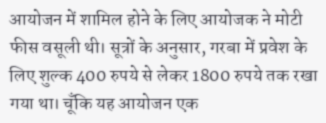आयोजन में शामिल होने के लिए आयोजक ने मोटी फीस वसूली थी। सूत्रों के अनुसार, गरबा में प्रवेश के लिए शुल्क 400 रुपये से लेकर 1800 रुपये तक रखा गया था। चूँकि यह आयोजन एक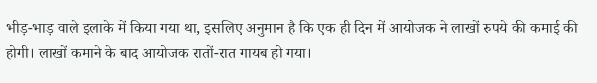भीड़-भाड़ वाले इलाके में किया गया था, इसलिए अनुमान है कि एक ही दिन में आयोजक ने लाखों रुपये की कमाई की होगी। लाखों कमाने के बाद आयोजक रातों-रात गायब हो गया।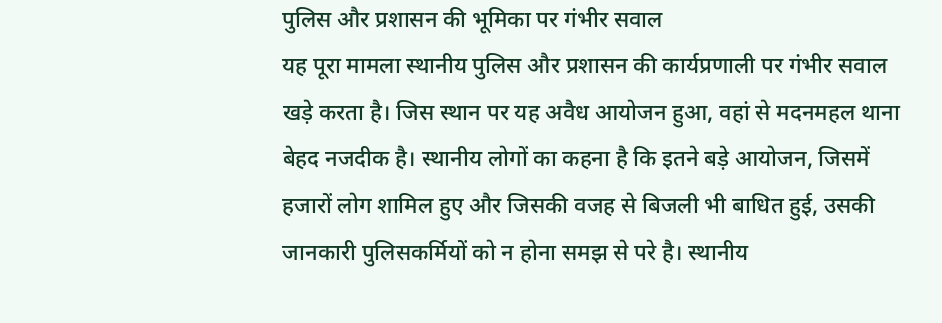पुलिस और प्रशासन की भूमिका पर गंभीर सवाल
यह पूरा मामला स्थानीय पुलिस और प्रशासन की कार्यप्रणाली पर गंभीर सवाल खड़े करता है। जिस स्थान पर यह अवैध आयोजन हुआ, वहां से मदनमहल थाना बेहद नजदीक है। स्थानीय लोगों का कहना है कि इतने बड़े आयोजन, जिसमें हजारों लोग शामिल हुए और जिसकी वजह से बिजली भी बाधित हुई, उसकी जानकारी पुलिसकर्मियों को न होना समझ से परे है। स्थानीय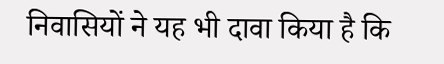निवासियों ने यह भी दावा किया है कि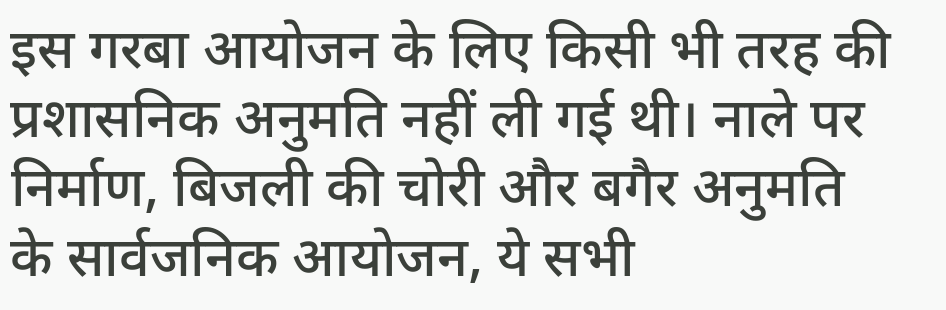इस गरबा आयोजन के लिए किसी भी तरह की प्रशासनिक अनुमति नहीं ली गई थी। नाले पर निर्माण, बिजली की चोरी और बगैर अनुमति के सार्वजनिक आयोजन, ये सभी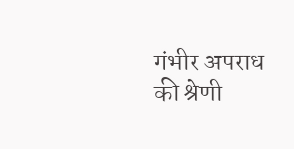गंभीर अपराध की श्रेणी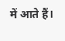में आते हैं।